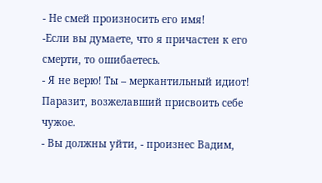- Не смей произносить его имя!
-Если вы думаете, что я причастен к его смерти, то ошибаетесь.
- Я не верю! Ты – меркантильный идиот! Паразит, возжелавший присвоить себе чужое.
- Вы должны уйти, - произнес Вадим,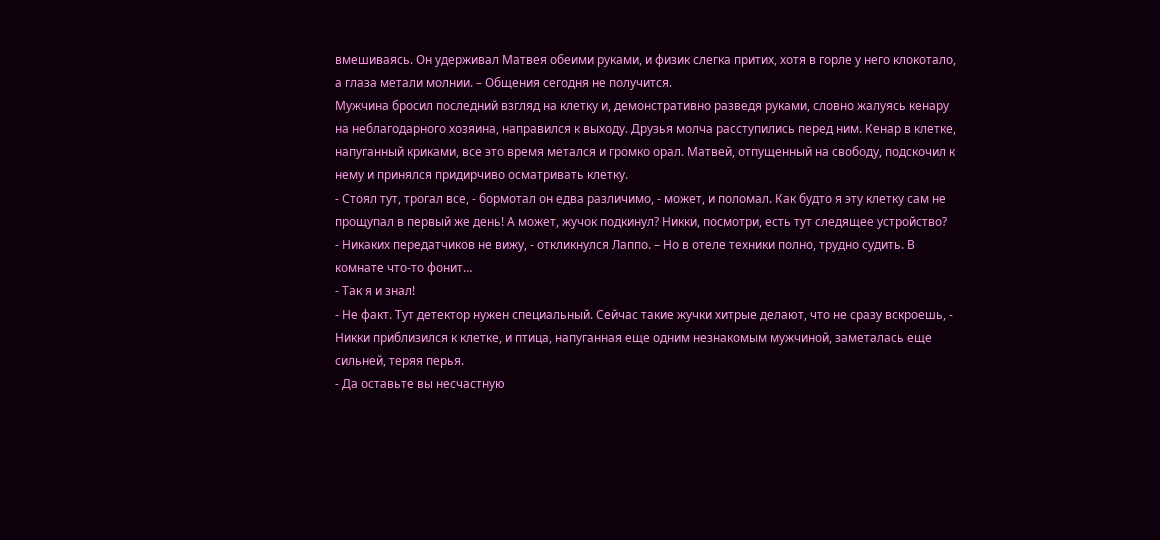вмешиваясь. Он удерживал Матвея обеими руками, и физик слегка притих, хотя в горле у него клокотало, а глаза метали молнии. – Общения сегодня не получится.
Мужчина бросил последний взгляд на клетку и, демонстративно разведя руками, словно жалуясь кенару на неблагодарного хозяина, направился к выходу. Друзья молча расступились перед ним. Кенар в клетке, напуганный криками, все это время метался и громко орал. Матвей, отпущенный на свободу, подскочил к нему и принялся придирчиво осматривать клетку.
- Стоял тут, трогал все, - бормотал он едва различимо, - может, и поломал. Как будто я эту клетку сам не прощупал в первый же день! А может, жучок подкинул? Никки, посмотри, есть тут следящее устройство?
- Никаких передатчиков не вижу, - откликнулся Лаппо. – Но в отеле техники полно, трудно судить. В комнате что-то фонит…
- Так я и знал!
- Не факт. Тут детектор нужен специальный. Сейчас такие жучки хитрые делают, что не сразу вскроешь, - Никки приблизился к клетке, и птица, напуганная еще одним незнакомым мужчиной, заметалась еще сильней, теряя перья.
- Да оставьте вы несчастную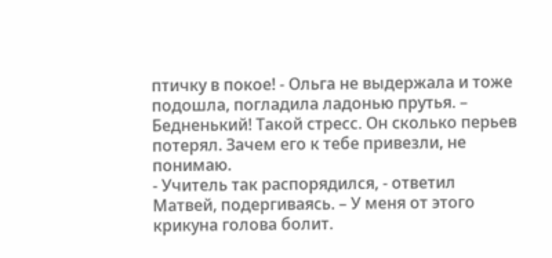птичку в покое! - Ольга не выдержала и тоже подошла, погладила ладонью прутья. – Бедненький! Такой стресс. Он сколько перьев потерял. Зачем его к тебе привезли, не понимаю.
- Учитель так распорядился, - ответил Матвей, подергиваясь. – У меня от этого крикуна голова болит.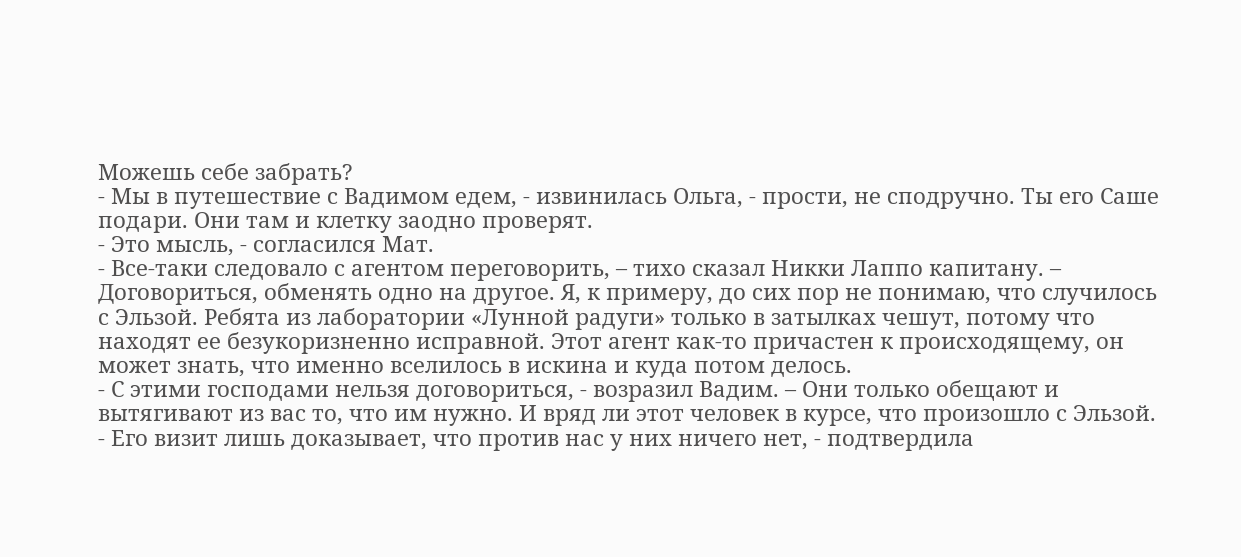Можешь себе забрать?
- Мы в путешествие с Вадимом едем, - извинилась Ольга, - прости, не сподручно. Ты его Саше подари. Они там и клетку заодно проверят.
- Это мысль, - согласился Мат.
- Все-таки следовало с агентом переговорить, – тихо сказал Никки Лаппо капитану. – Договориться, обменять одно на другое. Я, к примеру, до сих пор не понимаю, что случилось с Эльзой. Ребята из лаборатории «Лунной радуги» только в затылках чешут, потому что находят ее безукоризненно исправной. Этот агент как-то причастен к происходящему, он может знать, что именно вселилось в искина и куда потом делось.
- С этими господами нельзя договориться, - возразил Вадим. – Они только обещают и вытягивают из вас то, что им нужно. И вряд ли этот человек в курсе, что произошло с Эльзой.
- Его визит лишь доказывает, что против нас у них ничего нет, - подтвердила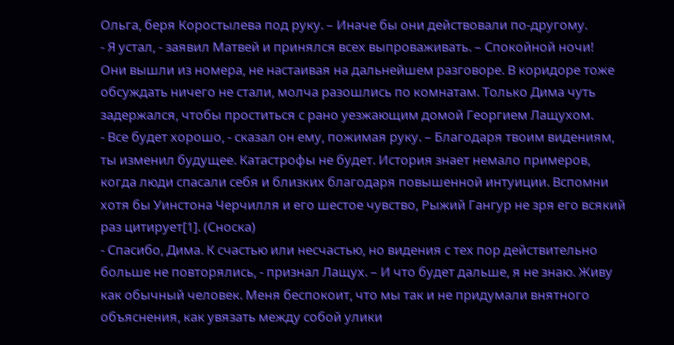Ольга, беря Коростылева под руку. – Иначе бы они действовали по-другому.
- Я устал, - заявил Матвей и принялся всех выпроваживать. – Спокойной ночи!
Они вышли из номера, не настаивая на дальнейшем разговоре. В коридоре тоже обсуждать ничего не стали, молча разошлись по комнатам. Только Дима чуть задержался, чтобы проститься с рано уезжающим домой Георгием Лащухом.
- Все будет хорошо, - сказал он ему, пожимая руку. – Благодаря твоим видениям, ты изменил будущее. Катастрофы не будет. История знает немало примеров, когда люди спасали себя и близких благодаря повышенной интуиции. Вспомни хотя бы Уинстона Черчилля и его шестое чувство, Рыжий Гангур не зря его всякий раз цитирует[1]. (Сноска)
- Спасибо, Дима. К счастью или несчастью, но видения с тех пор действительно больше не повторялись, - признал Лащух. – И что будет дальше, я не знаю. Живу как обычный человек. Меня беспокоит, что мы так и не придумали внятного объяснения, как увязать между собой улики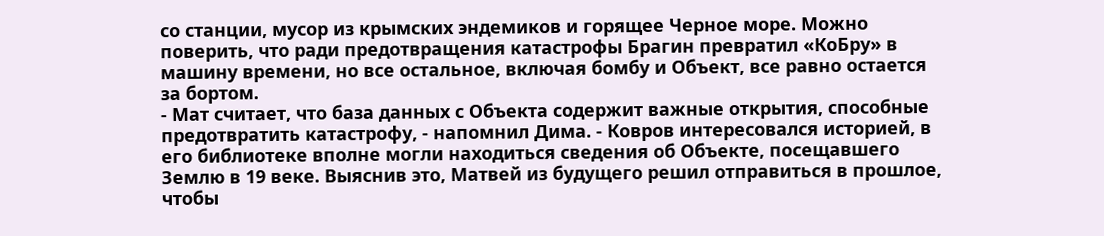со станции, мусор из крымских эндемиков и горящее Черное море. Можно поверить, что ради предотвращения катастрофы Брагин превратил «КоБру» в машину времени, но все остальное, включая бомбу и Объект, все равно остается за бортом.
- Мат считает, что база данных с Объекта содержит важные открытия, способные предотвратить катастрофу, - напомнил Дима. - Ковров интересовался историей, в его библиотеке вполне могли находиться сведения об Объекте, посещавшего Землю в 19 веке. Выяснив это, Матвей из будущего решил отправиться в прошлое, чтобы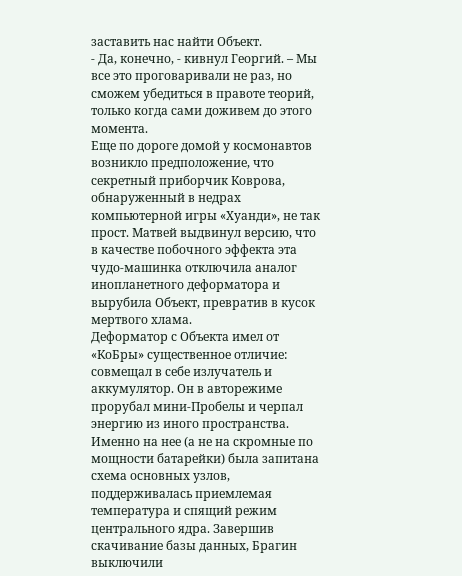заставить нас найти Объект.
- Да, конечно, - кивнул Георгий. – Мы все это проговаривали не раз, но сможем убедиться в правоте теорий, только когда сами доживем до этого момента.
Еще по дороге домой у космонавтов возникло предположение, что секретный приборчик Коврова, обнаруженный в недрах компьютерной игры «Хуанди», не так прост. Матвей выдвинул версию, что в качестве побочного эффекта эта чудо-машинка отключила аналог инопланетного деформатора и вырубила Объект, превратив в кусок мертвого хлама.
Деформатор с Объекта имел от «КоБры» существенное отличие: совмещал в себе излучатель и аккумулятор. Он в авторежиме прорубал мини-Пробелы и черпал энергию из иного пространства. Именно на нее (а не на скромные по мощности батарейки) была запитана схема основных узлов, поддерживалась приемлемая температура и спящий режим центрального ядра. Завершив скачивание базы данных, Брагин выключили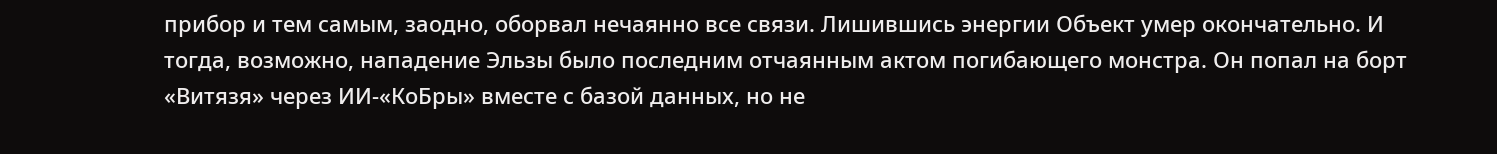прибор и тем самым, заодно, оборвал нечаянно все связи. Лишившись энергии Объект умер окончательно. И тогда, возможно, нападение Эльзы было последним отчаянным актом погибающего монстра. Он попал на борт «Витязя» через ИИ-«КоБры» вместе с базой данных, но не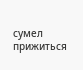сумел прижиться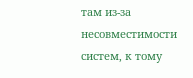там из-за несовместимости систем, к тому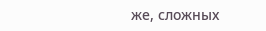же, сложных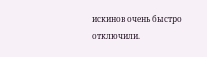искинов очень быстро отключили.